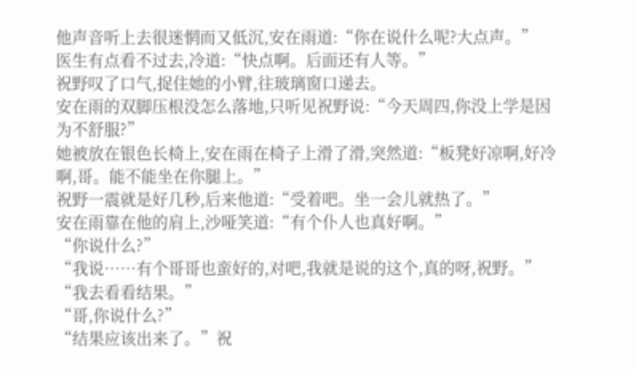他声音听上去很迷惘而又低沉,安在雨道:“你在说什么呢?大点声。”
医生有点看不过去,冷道:“快点啊。后面还有人等。”
祝野叹了口气,捉住她的小臂,往玻璃窗口递去。
安在雨的双脚压根没怎么落地,只听见祝野说:“今天周四,你没上学是因为不舒服?”
她被放在银色长椅上,安在雨在椅子上滑了滑,突然道:“板凳好凉啊,好冷啊,哥。能不能坐在你腿上。”
祝野一震就是好几秒,后来他道:“受着吧。坐一会儿就热了。”
安在雨靠在他的肩上,沙哑笑道:“有个仆人也真好啊。”
“你说什么?”
“我说……有个哥哥也蛮好的,对吧,我就是说的这个,真的呀,祝野。”
“我去看看结果。”
“哥,你说什么?”
“结果应该出来了。”祝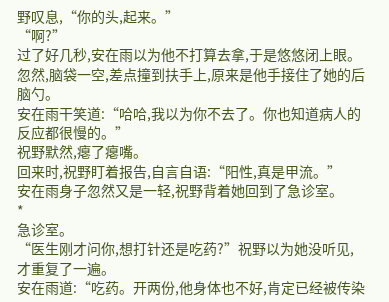野叹息,“你的头,起来。”
“啊?”
过了好几秒,安在雨以为他不打算去拿,于是悠悠闭上眼。
忽然,脑袋一空,差点撞到扶手上,原来是他手接住了她的后脑勺。
安在雨干笑道:“哈哈,我以为你不去了。你也知道病人的反应都很慢的。”
祝野默然,瘪了瘪嘴。
回来时,祝野盯着报告,自言自语:“阳性,真是甲流。”
安在雨身子忽然又是一轻,祝野背着她回到了急诊室。
*
急诊室。
“医生刚才问你,想打针还是吃药?”祝野以为她没听见,才重复了一遍。
安在雨道:“吃药。开两份,他身体也不好,肯定已经被传染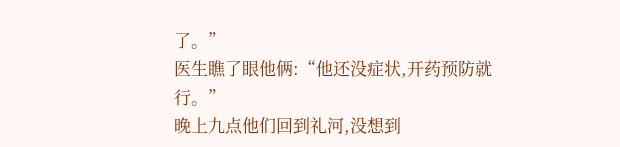了。”
医生瞧了眼他俩:“他还没症状,开药预防就行。”
晚上九点他们回到礼河,没想到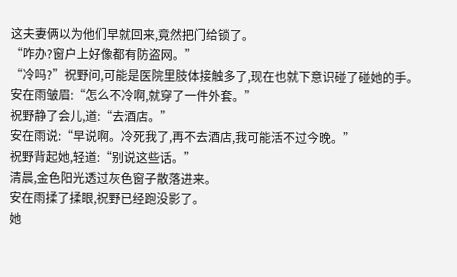这夫妻俩以为他们早就回来,竟然把门给锁了。
“咋办?窗户上好像都有防盗网。”
“冷吗?”祝野问,可能是医院里肢体接触多了,现在也就下意识碰了碰她的手。
安在雨皱眉:“怎么不冷啊,就穿了一件外套。”
祝野静了会儿,道:“去酒店。”
安在雨说:“早说啊。冷死我了,再不去酒店,我可能活不过今晚。”
祝野背起她,轻道:“别说这些话。”
清晨,金色阳光透过灰色窗子散落进来。
安在雨揉了揉眼,祝野已经跑没影了。
她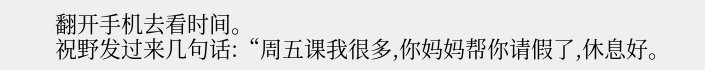翻开手机去看时间。
祝野发过来几句话:“周五课我很多,你妈妈帮你请假了,休息好。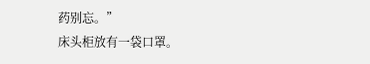药别忘。”
床头柜放有一袋口罩。